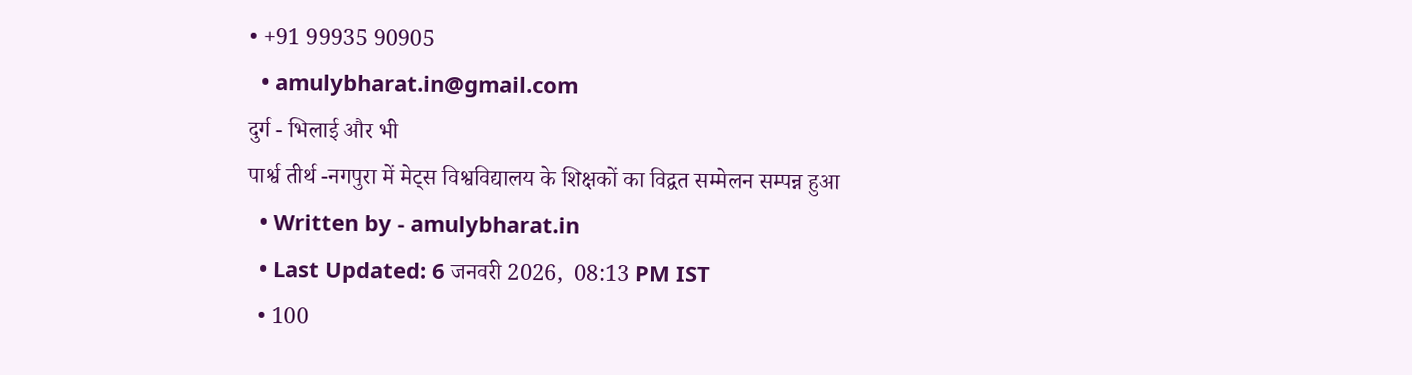• +91 99935 90905
  • amulybharat.in@gmail.com
दुर्ग - भिलाई और भी
पार्श्व तीर्थ -नगपुरा में मेट्स विश्वविद्यालय के शिक्षकों का विद्वत सम्मेलन सम्पन्न हुआ
  • Written by - amulybharat.in
  • Last Updated: 6 जनवरी 2026,  08:13 PM IST
  • 100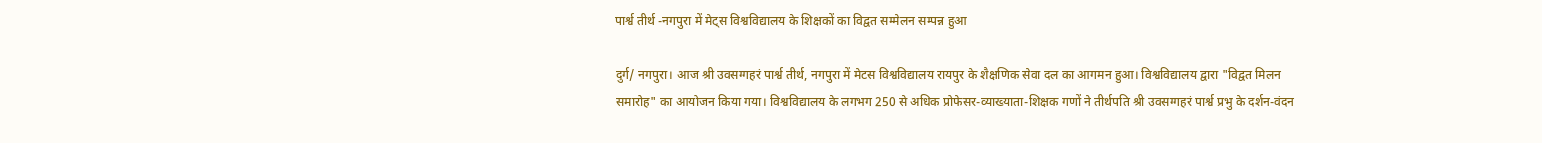पार्श्व तीर्थ -नगपुरा में मेट्स विश्वविद्यालय के शिक्षकों का विद्वत सम्मेलन सम्पन्न हुआ

दुर्ग/ नगपुरा। आज श्री उवसग्गहरं पार्श्व तीर्थ, नगपुरा में मेटस विश्वविद्यालय रायपुर के शैक्षणिक सेवा दल का आगमन हुआ। विश्वविद्यालय द्वारा "विद्वत मिलन समारोह" का आयोजन किया गया। विश्वविद्यालय के लगभग 250 से अधिक प्रोफेसर-व्याख्याता-शिक्षक गणों ने तीर्थपति श्री उवसग्गहरं पार्श्व प्रभु के दर्शन-वंदन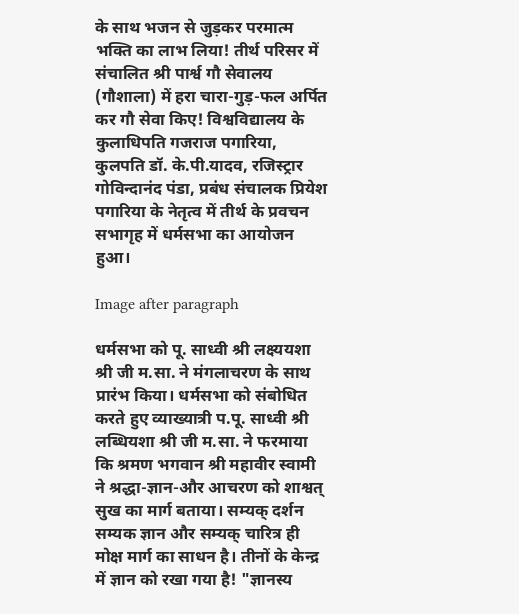के साथ भजन से जुड़कर परमात्म भक्ति का लाभ लिया! तीर्थ परिसर में संचालित श्री पार्श्व गौ सेवालय (गौशाला) में हरा चारा-गुड़-फल अर्पित कर गौ सेवा किए! विश्वविद्यालय के कुलाधिपति गजराज पगारिया, कुलपति डॉ. के.पी.यादव, रजिस्ट्रार गोविन्दानंद पंडा, प्रबंध संचालक प्रियेश पगारिया के नेतृत्व में तीर्थ के प्रवचन सभागृह में धर्मसभा का आयोजन हुआ।

Image after paragraph

धर्मसभा को पू. साध्वी श्री लक्ष्ययशा श्री जी म.सा. ने मंगलाचरण के साथ प्रारंभ किया। धर्मसभा को संबोधित करते हुए व्याख्यात्री प.पू. साध्वी श्री लब्धियशा श्री जी म.सा. ने फरमाया कि श्रमण भगवान श्री महावीर स्वामी ने श्रद्धा-ज्ञान-और आचरण को शाश्वत् सुख का मार्ग बताया। सम्यक् दर्शन सम्यक ज्ञान और सम्यक्‌ चारित्र ही मोक्ष मार्ग का साधन है। तीनों के केन्द्र में ज्ञान को रखा गया है! "ज्ञानस्य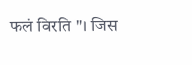फलं विरति "। जिस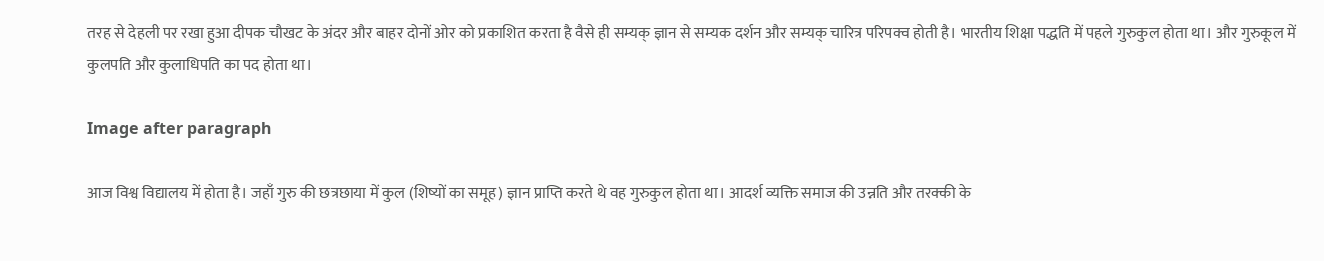तरह से देहली पर रखा हुआ दीपक चौखट के अंदर और बाहर दोनों ओर को प्रकाशित करता है वैसे ही सम्यक् ज्ञान से सम्यक दर्शन और सम्यक् चारित्र परिपक्व होती है। भारतीय शिक्षा पद्धति में पहले गुरुकुल होता था। और गुरुकूल में कुलपति और कुलाधिपति का पद होता था।

Image after paragraph

आज विश्व विद्यालय में होता है। जहाँ गुरु की छत्रछाया में कुल (शिष्यों का समूह) ज्ञान प्राप्ति करते थे वह गुरुकुल होता था। आदर्श व्यक्ति समाज की उन्नति और तरक्की के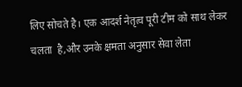लिए सोचते है। एक आदर्श नेतृत्व पूरी टीम को साथ लेकर चलता  है,और उनके क्षमता अनुसार सेवा लेता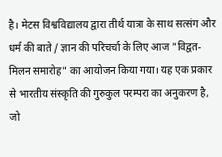है। मेटस विश्वविद्यालय द्वारा तीर्थ यात्रा के साथ सत्संग और धर्म की बाते / ज्ञान की परिचर्चा के लिए आज "विद्वत-मिलन समारोह" का आयोजन किया गया। यह एक प्रकार से भारतीय संस्कृति की गुरुकुल परम्परा का अनुकरण है, जो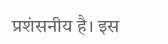प्रशंसनीय है। इस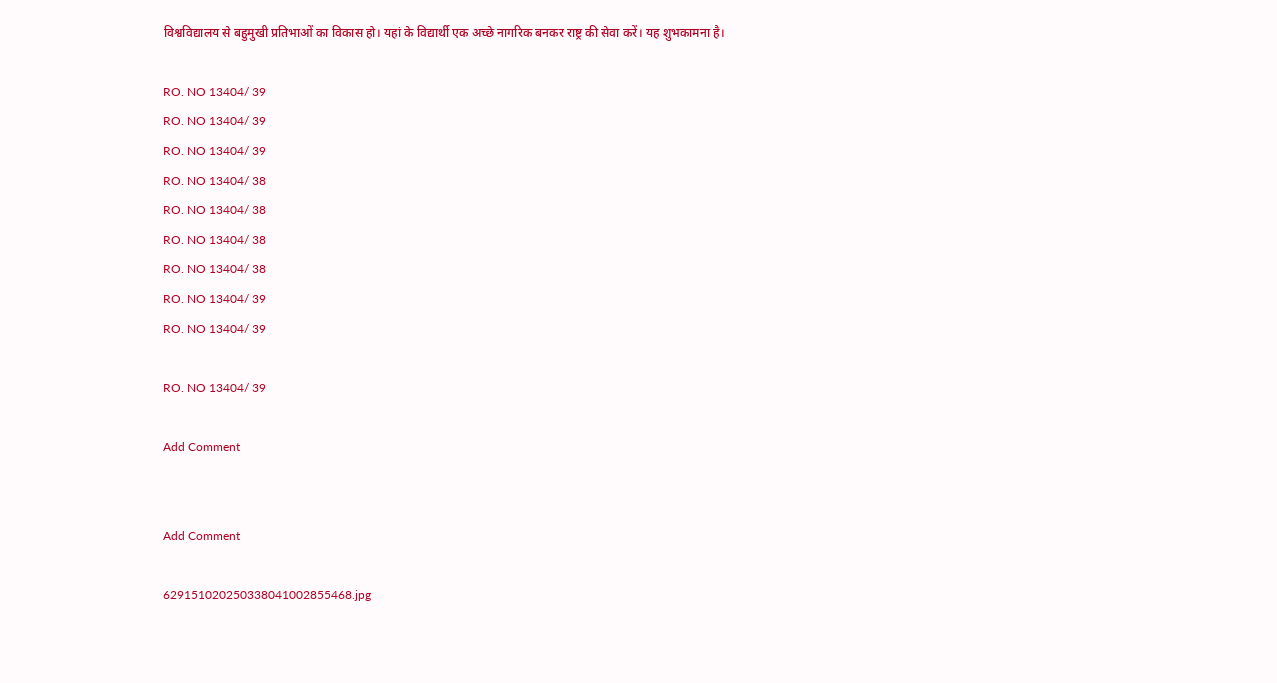विश्वविद्यालय से बहुमुखी प्रतिभाओं का विकास हो। यहां के विद्यार्थी एक अच्छे नागरिक बनकर राष्ट्र की सेवा करें। यह शुभकामना है।

RO. NO 13404/ 39
RO. NO 13404/ 39
RO. NO 13404/ 39
RO. NO 13404/ 38
RO. NO 13404/ 38
RO. NO 13404/ 38
RO. NO 13404/ 38
RO. NO 13404/ 39
RO. NO 13404/ 39

RO. NO 13404/ 39

Add Comment


Add Comment

629151020250338041002855468.jpg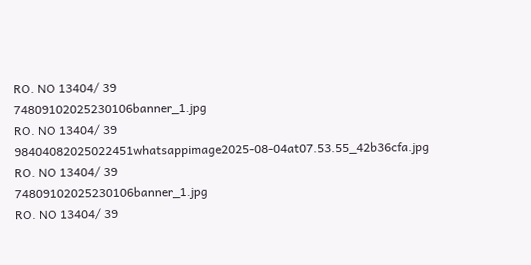RO. NO 13404/ 39
74809102025230106banner_1.jpg
RO. NO 13404/ 39
98404082025022451whatsappimage2025-08-04at07.53.55_42b36cfa.jpg
RO. NO 13404/ 39
74809102025230106banner_1.jpg
RO. NO 13404/ 39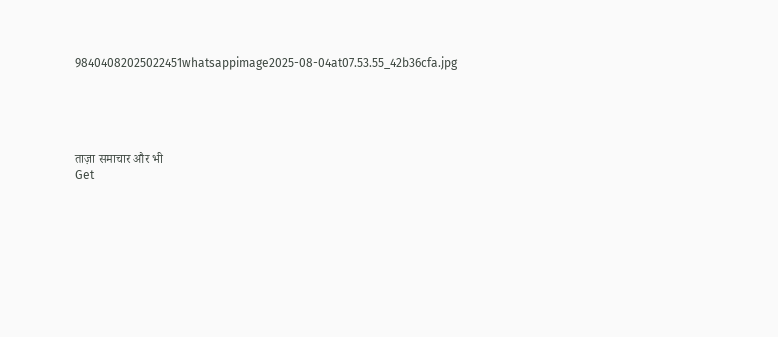98404082025022451whatsappimage2025-08-04at07.53.55_42b36cfa.jpg





ताज़ा समाचार और भी
Get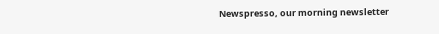Newspresso, our morning newsletter